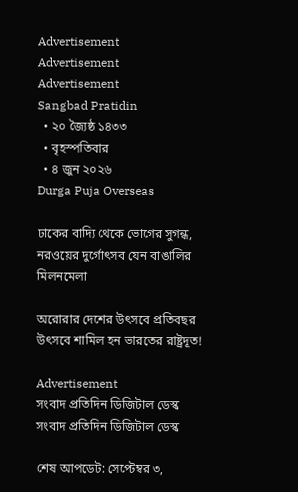Advertisement
Advertisement
Advertisement
Sangbad Pratidin
  • ২০ জ্যৈষ্ঠ ১৪৩৩
  • বৃহস্পতিবার
  • ৪ জুন ২০২৬
Durga Puja Overseas

ঢাকের বাদ্যি থেকে ভোগের সুগন্ধ, নরওয়ের দুর্গোৎসব যেন বাঙালির মিলনমেলা

অরোরার দেশের উৎসবে প্রতিবছর উৎসবে শামিল হন ভারতের রাষ্ট্রদূত!

Advertisement
সংবাদ প্রতিদিন ডিজিটাল ডেস্ক
সংবাদ প্রতিদিন ডিজিটাল ডেস্ক

শেষ আপডেট: সেপ্টেম্বর ৩,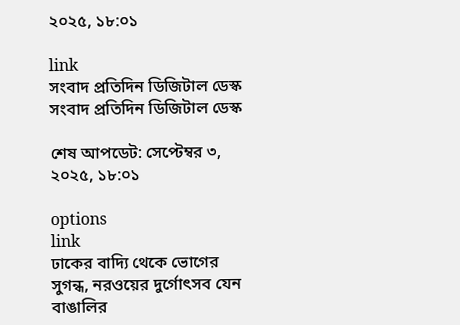২০২৫, ১৮:০১

link
সংবাদ প্রতিদিন ডিজিটাল ডেস্ক
সংবাদ প্রতিদিন ডিজিটাল ডেস্ক

শেষ আপডেট: সেপ্টেম্বর ৩, ২০২৫, ১৮:০১

options
link
ঢাকের বাদ্যি থেকে ভোগের সুগন্ধ, নরওয়ের দুর্গোৎসব যেন বাঙালির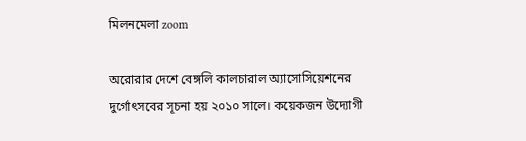মিলনমেলা zoom

অরোরার দেশে বেঙ্গলি কালচারাল অ্যাসোসিয়েশনের দুর্গোৎসবের সূচনা হয় ২০১০ সালে। কয়েকজন উদ্যোগী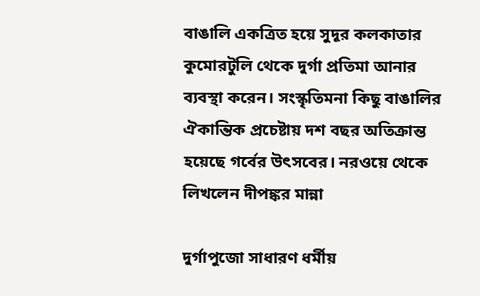বাঙালি একত্রিত হয়ে সুদূর কলকাতার কুমোরটুলি থেকে দুর্গা প্রতিমা আনার ব্যবস্থা করেন। সংস্কৃতিমনা কিছু বাঙালির ঐকান্তিক প্রচেষ্টায় দশ বছর অতিক্রান্ত হয়েছে গর্বের উৎসবের। নরওয়ে থেকে লিখলেন দীপঙ্কর মান্না

দুর্গাপুজো সাধারণ ধর্মীয়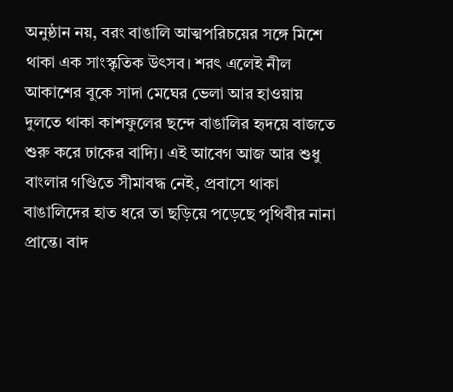অনুষ্ঠান নয়, বরং বাঙালি আত্মপরিচয়ের সঙ্গে মিশে থাকা এক সাংস্কৃতিক উৎসব। শরৎ এলেই নীল আকাশের বুকে সাদা মেঘের ভেলা আর হাওয়ায় দুলতে থাকা কাশফুলের ছন্দে বাঙালির হৃদয়ে বাজতে শুরু করে ঢাকের বাদ্যি। এই আবেগ আজ আর শুধু বাংলার গণ্ডিতে সীমাবদ্ধ নেই, প্রবাসে থাকা বাঙালিদের হাত ধরে তা ছড়িয়ে পড়েছে পৃথিবীর নানা প্রান্তে। বাদ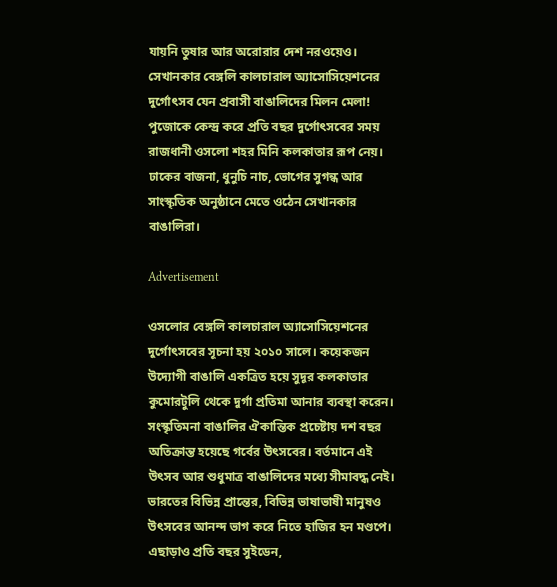যায়নি তুষার আর অরোরার দেশ নরওয়েও। সেখানকার বেঙ্গলি কালচারাল অ্যাসোসিয়েশনের দুর্গোৎসব যেন প্রবাসী বাঙালিদের মিলন মেলা! পুজোকে কেন্দ্র করে প্রতি বছর দুর্গোৎসবের সময় রাজধানী ওসলো শহর মিনি কলকাতার রূপ নেয়। ঢাকের বাজনা, ধুনুচি নাচ, ভোগের সুগন্ধ আর সাংস্কৃতিক অনুষ্ঠানে মেতে ওঠেন সেখানকার বাঙালিরা।

Advertisement

ওসলোর বেঙ্গলি কালচারাল অ্যাসোসিয়েশনের দুর্গোৎসবের সূচনা হয় ২০১০ সালে। কয়েকজন উদ্যোগী বাঙালি একত্রিত হয়ে সুদূর কলকাতার কুমোরটুলি থেকে দুর্গা প্রতিমা আনার ব্যবস্থা করেন। সংস্কৃতিমনা বাঙালির ঐকান্তিক প্রচেষ্টায় দশ বছর অতিক্রান্ত হয়েছে গর্বের উৎসবের। বর্তমানে এই উৎসব আর শুধুমাত্র বাঙালিদের মধ্যে সীমাবদ্ধ নেই। ভারতের বিভিন্ন প্রান্তের, বিভিন্ন ভাষাভাষী মানুষও উৎসবের আনন্দ ভাগ করে নিতে হাজির হন মণ্ডপে। এছাড়াও প্রতি বছর সুইডেন,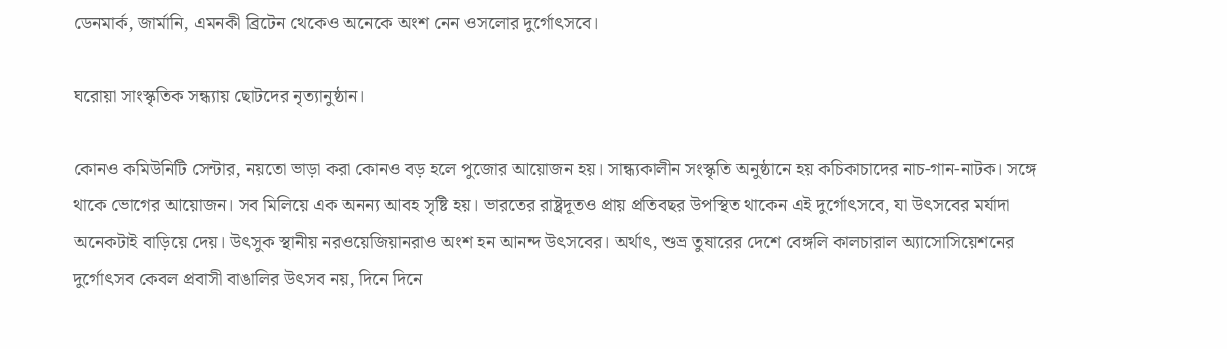ডেনমার্ক, জার্মানি, এমনকী ব্রিটেন থেকেও অনেকে অংশ নেন ওসলোর দুর্গোৎসবে।

ঘরোয়া সাংস্কৃতিক সন্ধ্যায় ছোটদের নৃত্যানুষ্ঠান।

কোনও কমিউনিটি সেন্টার, নয়তো ভাড়া করা কোনও বড় হলে পুজোর আয়োজন হয়। সান্ধ্যকালীন সংস্কৃতি অনুষ্ঠানে হয় কচিকাচাদের নাচ-গান-নাটক। সঙ্গে থাকে ভোগের আয়োজন। সব মিলিয়ে এক অনন্য আবহ সৃষ্টি হয়। ভারতের রাষ্ট্রদূতও প্রায় প্রতিবছর উপস্থিত থাকেন এই দুর্গোৎসবে, যা উৎসবের মর্যাদা অনেকটাই বাড়িয়ে দেয়। উৎসুক স্থানীয় নরওয়েজিয়ানরাও অংশ হন আনন্দ উৎসবের। অর্থাৎ, শুভ্র তুষারের দেশে বেঙ্গলি কালচারাল অ্যাসোসিয়েশনের দুর্গোৎসব কেবল প্রবাসী বাঙালির উৎসব নয়, দিনে দিনে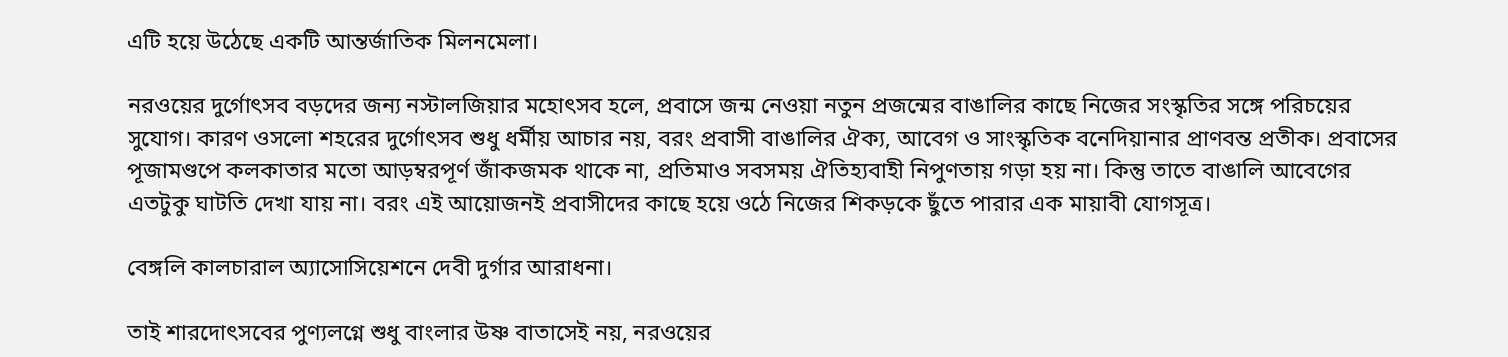এটি হয়ে উঠেছে একটি আন্তর্জাতিক মিলনমেলা।

নরওয়ের দুর্গোৎসব বড়দের জন্য নস্টালজিয়ার মহোৎসব হলে, প্রবাসে জন্ম নেওয়া নতুন প্রজন্মের বাঙালির কাছে নিজের সংস্কৃতির সঙ্গে পরিচয়ের সুযোগ। কারণ ওসলো শহরের দুর্গোৎসব শুধু ধর্মীয় আচার নয়, বরং প্রবাসী বাঙালির ঐক্য, আবেগ ও সাংস্কৃতিক বনেদিয়ানার প্রাণবন্ত প্রতীক। প্রবাসের পূজামণ্ডপে কলকাতার মতো আড়ম্বরপূর্ণ জাঁকজমক থাকে না, প্রতিমাও সবসময় ঐতিহ্যবাহী নিপুণতায় গড়া হয় না। কিন্তু তাতে বাঙালি আবেগের এতটুকু ঘাটতি দেখা যায় না। বরং এই আয়োজনই প্রবাসীদের কাছে হয়ে ওঠে নিজের শিকড়কে ছুঁতে পারার এক মায়াবী যোগসূত্র।

বেঙ্গলি কালচারাল অ্যাসোসিয়েশনে দেবী দুর্গার আরাধনা।

তাই শারদোৎসবের পুণ্যলগ্নে শুধু বাংলার উষ্ণ বাতাসেই নয়, নরওয়ের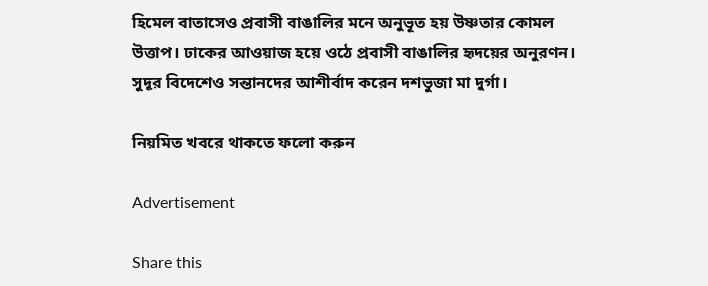হিমেল বাতাসেও প্রবাসী বাঙালির মনে অনুভূত হয় উষ্ণতার কোমল উত্তাপ। ঢাকের আওয়াজ হয়ে ওঠে প্রবাসী বাঙালির হৃদয়ের অনুরণন। সুদূর বিদেশেও সন্তানদের আশীর্বাদ করেন দশভুজা মা দুর্গা।

নিয়মিত খবরে থাকতে ফলো করুন

Advertisement

Share this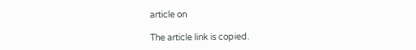article on

The article link is copied.